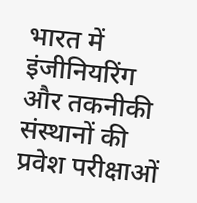भारत में इंजीनियरिंग और तकनीकी संस्थानों की प्रवेश परीक्षाओं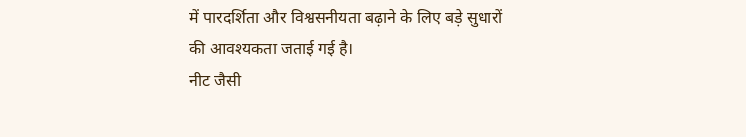में पारदर्शिता और विश्वसनीयता बढ़ाने के लिए बड़े सुधारों की आवश्यकता जताई गई है।
नीट जैसी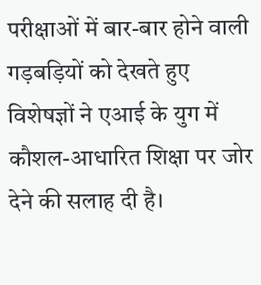परीक्षाओं में बार-बार होने वाली गड़बड़ियों को देखते हुए विशेषज्ञों ने एआई के युग में कौशल-आधारित शिक्षा पर जोर देने की सलाह दी है।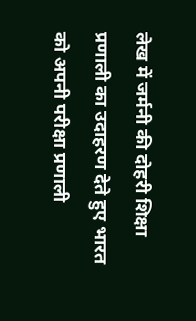लेख में जर्मनी की दोहरी शिक्षा प्रणाली का उदाहरण देते हुए भारत को अपनी परीक्षा प्रणाली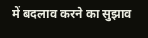में बदलाव करने का सुझाव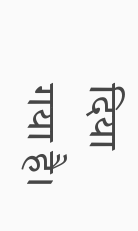दिया गया है।